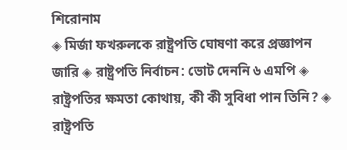শিরোনাম
◈ মির্জা ফখরুলকে রাষ্ট্রপতি ঘোষণা করে প্রজ্ঞাপন জারি ◈ রাষ্ট্রপতি নির্বাচন: ভোট দেননি ৬ এমপি ◈ রাষ্ট্রপতির ক্ষমতা কোথায়, কী কী সুবিধা পান তিনি? ◈ রাষ্ট্রপতি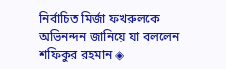নির্বাচিত মির্জা ফখরুলকে অভিনন্দন জানিয়ে যা বললেন শফিকুর রহমান ◈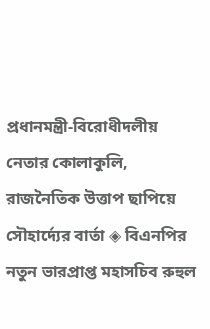প্রধানমন্ত্রী-বিরোধীদলীয় নেতার কোলাকুলি, রাজনৈতিক উত্তাপ ছাপিয়ে সৌহার্দ্যের বার্তা ◈ বিএনপির নতুন ভারপ্রাপ্ত মহাসচিব রুহুল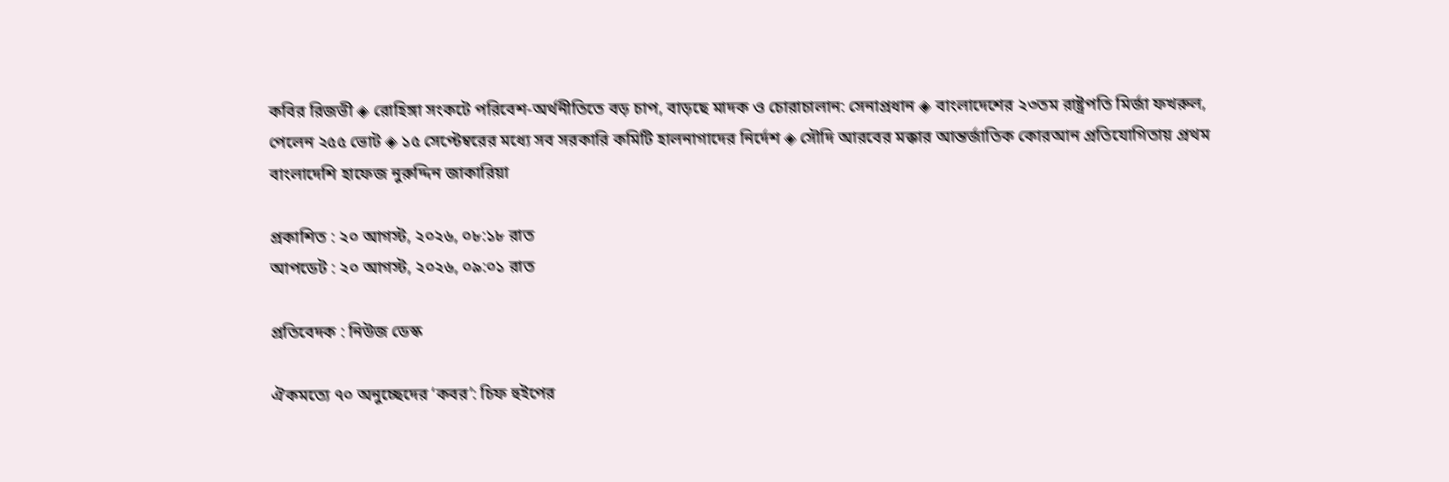কবির রিজভী ◈ রোহিঙ্গা সংকটে পরিবেশ-অর্থনীতিতে বড় চাপ, বাড়ছে মাদক ও চোরাচালান: সেনাপ্রধান ◈ বাংলাদেশের ২৩তম রাষ্ট্রপতি মির্জা ফখরুল, পেলেন ২৫৫ ভোট ◈ ১৫ সেপ্টেম্বরের মধ্যে সব সরকারি কমিটি হালনাগাদের নির্দেশ ◈ সৌদি আরবের মক্কার আন্তর্জাতিক কোরআন প্রতিযোগিতায় প্রথম বাংলাদেশি হাফেজ নুরুদ্দিন জাকারিয়া

প্রকাশিত : ২০ আগস্ট, ২০২৬, ০৮:১৮ রাত
আপডেট : ২০ আগস্ট, ২০২৬, ০৯:০১ রাত

প্রতিবেদক : নিউজ ডেস্ক

ঐকমত্যে ৭০ অনুচ্ছেদের ‘কবর’: চিফ হুইপের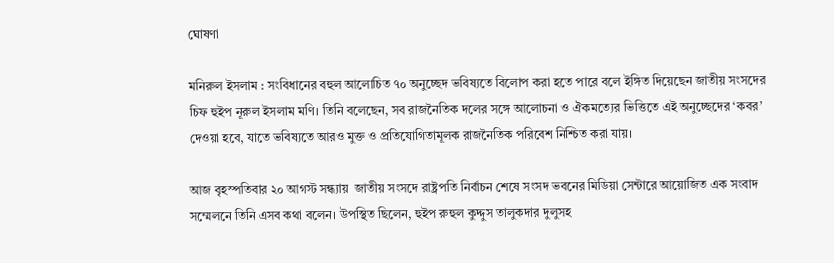ঘোষণা

মনিরুল ইসলাম : সংবিধানের বহুল আলোচিত ৭০ অনুচ্ছেদ ভবিষ্যতে বিলোপ করা হতে পারে বলে ইঙ্গিত দিয়েছেন জাতীয় সংসদের চিফ হুইপ নূরুল ইসলাম মণি। তিনি বলেছেন, সব রাজনৈতিক দলের সঙ্গে আলোচনা ও ঐকমত্যের ভিত্তিতে এই অনুচ্ছেদের ‘কবর’ দেওয়া হবে, যাতে ভবিষ্যতে আরও মুক্ত ও প্রতিযোগিতামূলক রাজনৈতিক পরিবেশ নিশ্চিত করা যায়।

আজ বৃহস্পতিবার ২০ আগস্ট সন্ধ্যায়  জাতীয় সংসদে রাষ্ট্রপতি নির্বাচন শেষে সংসদ ভবনের মিডিয়া সেন্টারে আয়োজিত এক সংবাদ সম্মেলনে তিনি এসব কথা বলেন। উপস্থিত ছিলেন, হুইপ রুহুল কুদ্দুস তালুকদার দুলুসহ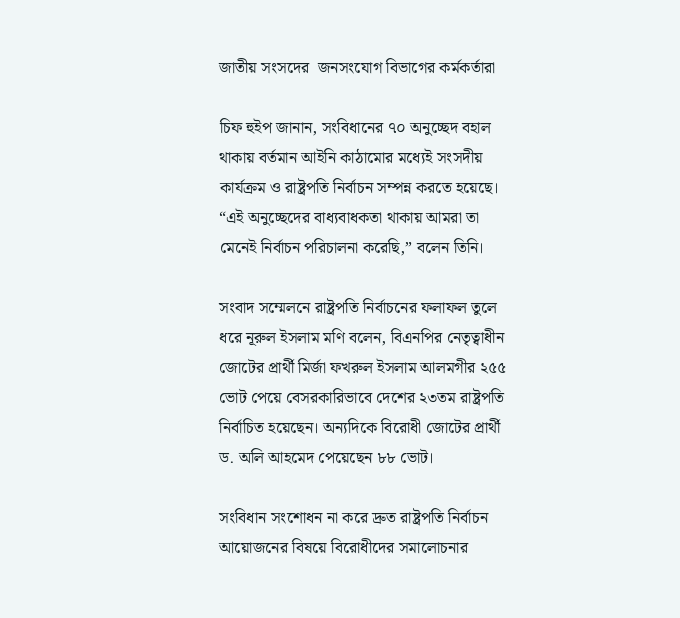জাতীয় সংসদের  জনসংযোগ বিভাগের কর্মকর্তারা

চিফ হুইপ জানান, সংবিধানের ৭০ অনুচ্ছেদ বহাল থাকায় বর্তমান আইনি কাঠামোর মধ্যেই সংসদীয় কার্যক্রম ও রাষ্ট্রপতি নির্বাচন সম্পন্ন করতে হয়েছে। “এই অনুচ্ছেদের বাধ্যবাধকতা থাকায় আমরা তা মেনেই নির্বাচন পরিচালনা করেছি,” বলেন তিনি।

সংবাদ সম্মেলনে রাষ্ট্রপতি নির্বাচনের ফলাফল তুলে ধরে নূরুল ইসলাম মণি বলেন, বিএনপির নেতৃত্বাধীন জোটের প্রার্থী মির্জা ফখরুল ইসলাম আলমগীর ২৫৫ ভোট পেয়ে বেসরকারিভাবে দেশের ২৩তম রাষ্ট্রপতি নির্বাচিত হয়েছেন। অন্যদিকে বিরোধী জোটের প্রার্থী ড. অলি আহমেদ পেয়েছেন ৮৮ ভোট।

সংবিধান সংশোধন না করে দ্রুত রাষ্ট্রপতি নির্বাচন আয়োজনের বিষয়ে বিরোধীদের সমালোচনার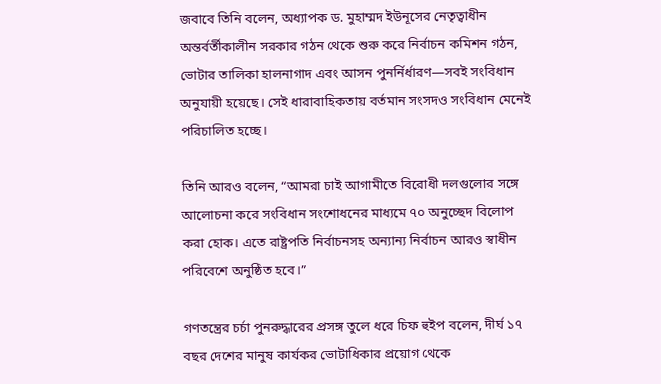জবাবে তিনি বলেন, অধ্যাপক ড. মুহাম্মদ ইউনূসের নেতৃত্বাধীন অন্তর্বর্তীকালীন সরকার গঠন থেকে শুরু করে নির্বাচন কমিশন গঠন, ভোটার তালিকা হালনাগাদ এবং আসন পুনর্নির্ধারণ—সবই সংবিধান অনুযায়ী হয়েছে। সেই ধারাবাহিকতায় বর্তমান সংসদও সংবিধান মেনেই পরিচালিত হচ্ছে।

তিনি আরও বলেন, “আমরা চাই আগামীতে বিরোধী দলগুলোর সঙ্গে আলোচনা করে সংবিধান সংশোধনের মাধ্যমে ৭০ অনুচ্ছেদ বিলোপ করা হোক। এতে রাষ্ট্রপতি নির্বাচনসহ অন্যান্য নির্বাচন আরও স্বাধীন পরিবেশে অনুষ্ঠিত হবে।”

গণতন্ত্রের চর্চা পুনরুদ্ধারের প্রসঙ্গ তুলে ধরে চিফ হুইপ বলেন, দীর্ঘ ১৭ বছর দেশের মানুষ কার্যকর ভোটাধিকার প্রয়োগ থেকে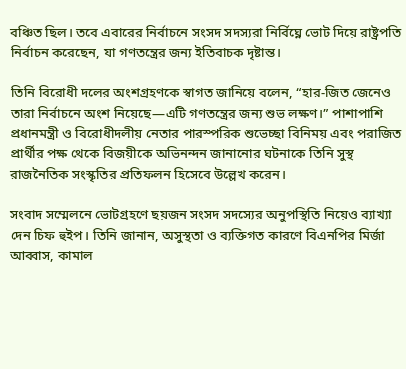বঞ্চিত ছিল। তবে এবারের নির্বাচনে সংসদ সদস্যরা নির্বিঘ্নে ভোট দিয়ে রাষ্ট্রপতি নির্বাচন করেছেন, যা গণতন্ত্রের জন্য ইতিবাচক দৃষ্টান্ত।

তিনি বিরোধী দলের অংশগ্রহণকে স্বাগত জানিয়ে বলেন, “হার-জিত জেনেও তারা নির্বাচনে অংশ নিয়েছে—এটি গণতন্ত্রের জন্য শুভ লক্ষণ।” পাশাপাশি প্রধানমন্ত্রী ও বিরোধীদলীয় নেতার পারস্পরিক শুভেচ্ছা বিনিময় এবং পরাজিত প্রার্থীর পক্ষ থেকে বিজয়ীকে অভিনন্দন জানানোর ঘটনাকে তিনি সুস্থ রাজনৈতিক সংস্কৃতির প্রতিফলন হিসেবে উল্লেখ করেন।

সংবাদ সম্মেলনে ভোটগ্রহণে ছয়জন সংসদ সদস্যের অনুপস্থিতি নিয়েও ব্যাখ্যা দেন চিফ হুইপ। তিনি জানান, অসুস্থতা ও ব্যক্তিগত কারণে বিএনপির মির্জা আব্বাস, কামাল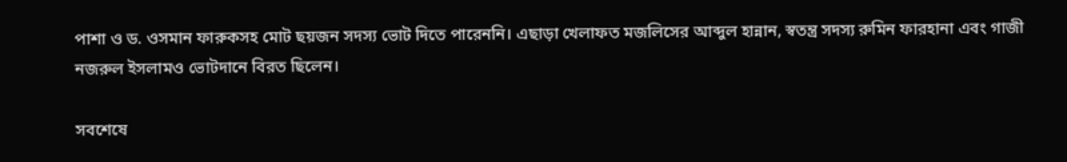পাশা ও ড. ওসমান ফারুকসহ মোট ছয়জন সদস্য ভোট দিতে পারেননি। এছাড়া খেলাফত মজলিসের আব্দুল হান্নান, স্বতন্ত্র সদস্য রুমিন ফারহানা এবং গাজী নজরুল ইসলামও ভোটদানে বিরত ছিলেন।

সবশেষে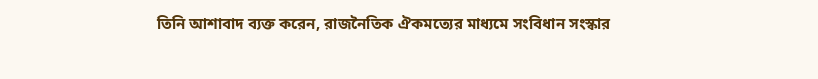তিনি আশাবাদ ব্যক্ত করেন, রাজনৈতিক ঐকমত্যের মাধ্যমে সংবিধান সংস্কার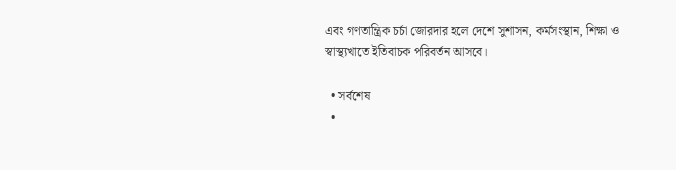এবং গণতান্ত্রিক চর্চা জোরদার হলে দেশে সুশাসন, কর্মসংস্থান, শিক্ষা ও স্বাস্থ্যখাতে ইতিবাচক পরিবর্তন আসবে।

  • সর্বশেষ
  •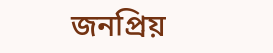জনপ্রিয়